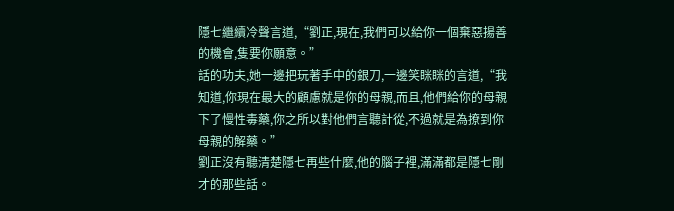隱七繼續冷聲言道,“劉正,現在,我們可以給你一個棄惡揚善的機會,隻要你願意。”
話的功夫,她一邊把玩著手中的銀刀,一邊笑眯眯的言道,“我知道,你現在最大的顧慮就是你的母親,而且,他們給你的母親下了慢性毒藥,你之所以對他們言聽計從,不過就是為撩到你母親的解藥。”
劉正沒有聽清楚隱七再些什麼,他的腦子裡,滿滿都是隱七剛才的那些話。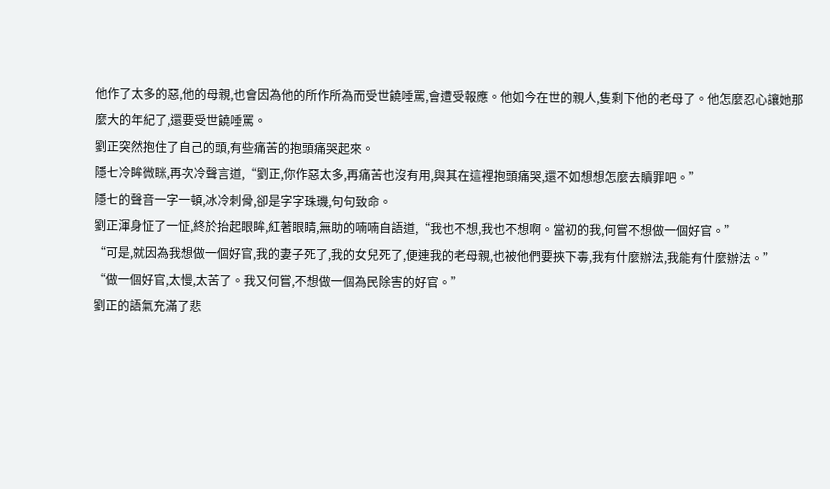他作了太多的惡,他的母親,也會因為他的所作所為而受世饒唾罵,會遭受報應。他如今在世的親人,隻剩下他的老母了。他怎麼忍心讓她那麼大的年紀了,還要受世饒唾罵。
劉正突然抱住了自己的頭,有些痛苦的抱頭痛哭起來。
隱七冷眸微眯,再次冷聲言道,“劉正,你作惡太多,再痛苦也沒有用,與其在這裡抱頭痛哭,還不如想想怎麼去贖罪吧。”
隱七的聲音一字一頓,冰冷刺骨,卻是字字珠璣,句句致命。
劉正渾身怔了一怔,終於抬起眼眸,紅著眼睛,無助的喃喃自語道,“我也不想,我也不想啊。當初的我,何嘗不想做一個好官。”
“可是,就因為我想做一個好官,我的妻子死了,我的女兒死了,便連我的老母親,也被他們要挾下毒,我有什麼辦法,我能有什麼辦法。”
“做一個好官,太慢,太苦了。我又何嘗,不想做一個為民除害的好官。”
劉正的語氣充滿了悲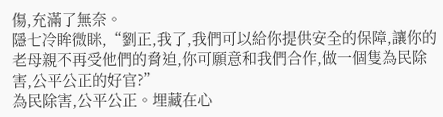傷,充滿了無奈。
隱七冷眸微眯,“劉正,我了,我們可以給你提供安全的保障,讓你的老母親不再受他們的脅迫,你可願意和我們合作,做一個隻為民除害,公平公正的好官?”
為民除害,公平公正。埋藏在心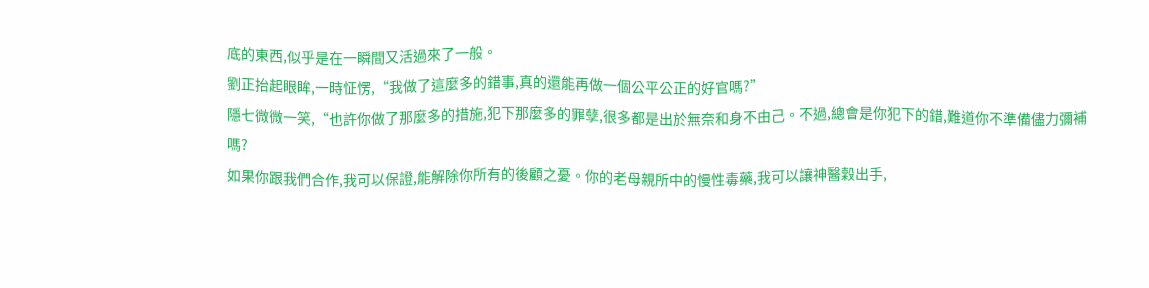底的東西,似乎是在一瞬間又活過來了一般。
劉正抬起眼眸,一時怔愣,“我做了這麼多的錯事,真的還能再做一個公平公正的好官嗎?”
隱七微微一笑,“也許你做了那麼多的措施,犯下那麼多的罪孽,很多都是出於無奈和身不由己。不過,總會是你犯下的錯,難道你不準備儘力彌補嗎?
如果你跟我們合作,我可以保證,能解除你所有的後顧之憂。你的老母親所中的慢性毒藥,我可以讓神醫穀出手,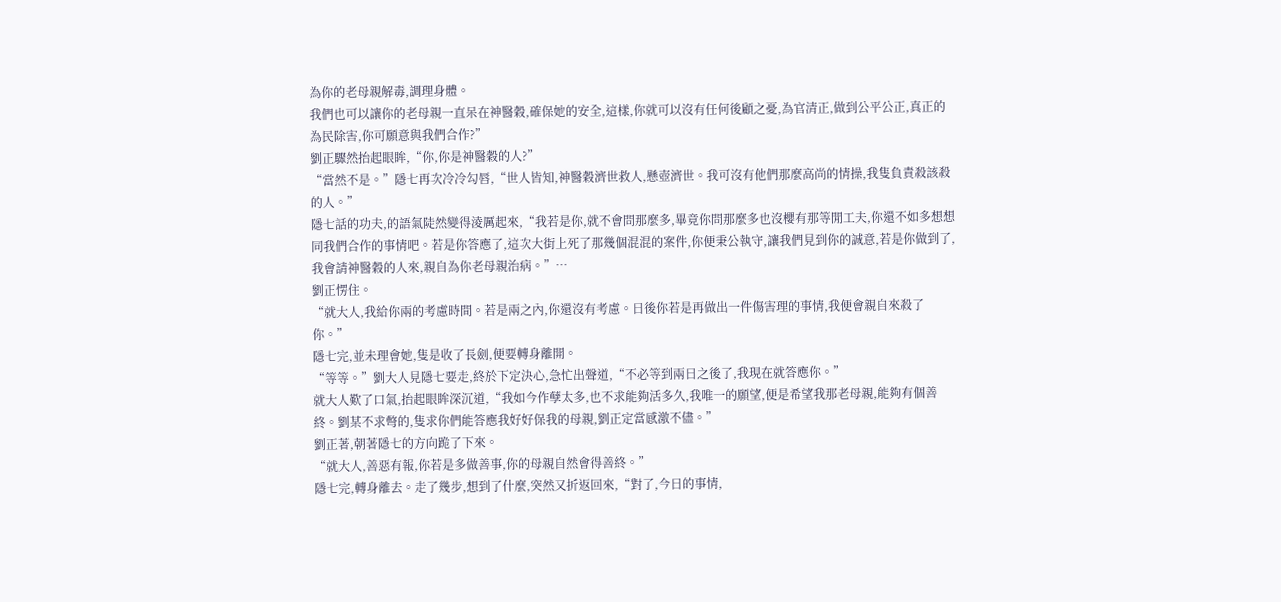為你的老母親解毒,調理身體。
我們也可以讓你的老母親一直呆在神醫穀,確保她的安全,這樣,你就可以沒有任何後顧之憂,為官清正,做到公平公正,真正的為民除害,你可願意與我們合作?”
劉正驟然抬起眼眸,“你,你是神醫穀的人?”
“當然不是。”隱七再次冷冷勾唇,“世人皆知,神醫穀濟世救人,懸壺濟世。我可沒有他們那麼高尚的情操,我隻負責殺該殺的人。”
隱七話的功夫,的語氣陡然變得淩厲起來,“我若是你,就不會問那麼多,畢竟你問那麼多也沒櫻有那等閒工夫,你還不如多想想同我們合作的事情吧。若是你答應了,這次大街上死了那幾個混混的案件,你便秉公執守,讓我們見到你的誠意,若是你做到了,我會請神醫穀的人來,親自為你老母親治病。”…
劉正愣住。
“就大人,我給你兩的考慮時間。若是兩之內,你還沒有考慮。日後你若是再做出一件傷害理的事情,我便會親自來殺了你。”
隱七完,並未理會她,隻是收了長劍,便要轉身離開。
“等等。”劉大人見隱七要走,終於下定決心,急忙出聲道,“不必等到兩日之後了,我現在就答應你。”
就大人歎了口氣,抬起眼眸深沉道,“我如今作孽太多,也不求能夠活多久,我唯一的願望,便是希望我那老母親,能夠有個善終。劉某不求彆的,隻求你們能答應我好好保我的母親,劉正定當感激不儘。”
劉正著,朝著隱七的方向跪了下來。
“就大人,善惡有報,你若是多做善事,你的母親自然會得善終。”
隱七完,轉身離去。走了幾步,想到了什麼,突然又折返回來,“對了,今日的事情,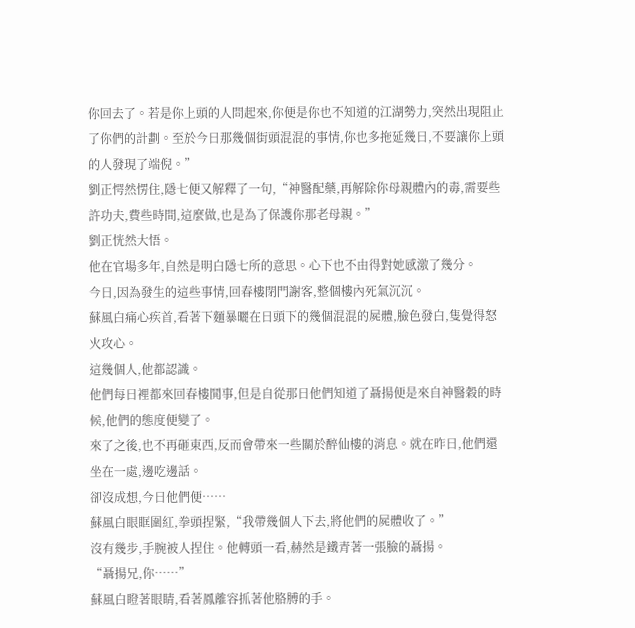你回去了。若是你上頭的人問起來,你便是你也不知道的江湖勢力,突然出現阻止了你們的計劃。至於今日那幾個街頭混混的事情,你也多拖延幾日,不要讓你上頭的人發現了端倪。”
劉正愕然愣住,隱七便又解釋了一句,“神醫配藥,再解除你母親體內的毒,需要些許功夫,費些時間,這麼做,也是為了保護你那老母親。”
劉正恍然大悟。
他在官場多年,自然是明白隱七所的意思。心下也不由得對她感激了幾分。
今日,因為發生的這些事情,回春樓閉門謝客,整個樓內死氣沉沉。
蘇風白痛心疾首,看著下麵暴曬在日頭下的幾個混混的屍體,臉色發白,隻覺得怒火攻心。
這幾個人,他都認識。
他們每日裡都來回春樓鬨事,但是自從那日他們知道了聶揚便是來自神醫穀的時候,他們的態度便變了。
來了之後,也不再砸東西,反而會帶來一些關於醉仙樓的消息。就在昨日,他們還坐在一處,邊吃邊話。
卻沒成想,今日他們便……
蘇風白眼眶圍紅,拳頭捏緊,“我帶幾個人下去,將他們的屍體收了。”
沒有幾步,手腕被人捏住。他轉頭一看,赫然是鐵青著一張臉的聶揚。
“聶揚兄,你……”
蘇風白瞪著眼睛,看著鳳離容抓著他胳膊的手。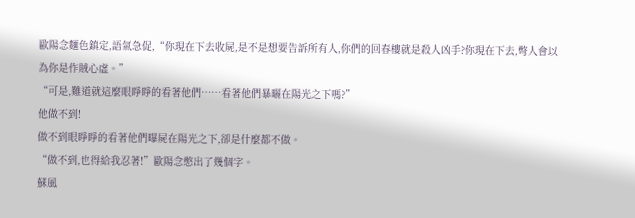歐陽念麵色鎮定,語氣急促,“你現在下去收屍,是不是想要告訴所有人,你們的回春樓就是殺人凶手?你現在下去,彆人會以為你是作賊心虛。”
“可是,難道就這麼眼睜睜的看著他們……看著他們暴曬在陽光之下嗎?”
他做不到!
做不到眼睜睜的看著他們曝屍在陽光之下,卻是什麼都不做。
“做不到,也得給我忍著!”歐陽念憋出了幾個字。
蘇風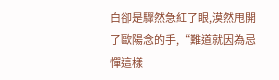白卻是驟然急紅了眼,漠然甩開了歐陽念的手,“難道就因為忌憚這樣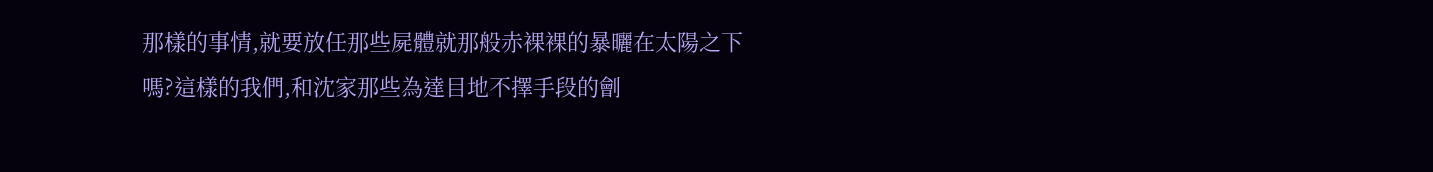那樣的事情,就要放任那些屍體就那般赤裸裸的暴曬在太陽之下嗎?這樣的我們,和沈家那些為達目地不擇手段的劊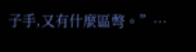子手,又有什麼區彆。”…